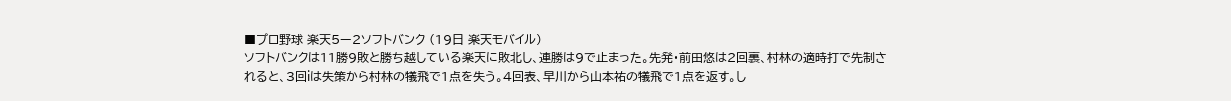■プロ野球 楽天5ー2ソフトバンク (19日 楽天モバイル)
ソフトバンクは11勝9敗と勝ち越している楽天に敗北し、連勝は9で止まった。先発・前田悠は2回裏、村林の適時打で先制されると、3回iは失策から村林の犠飛で1点を失う。4回表、早川から山本祐の犠飛で1点を返す。し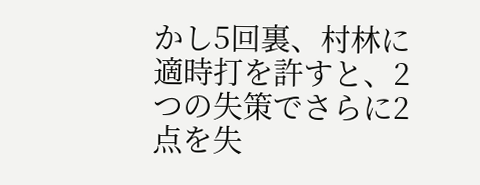かし5回裏、村林に適時打を許すと、2つの失策でさらに2点を失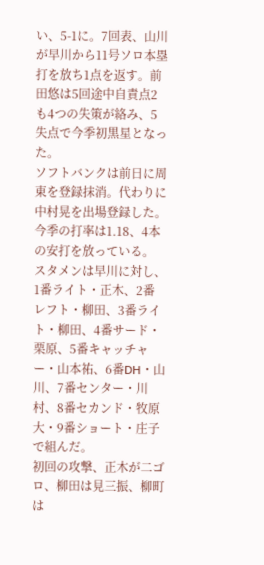い、5-1に。7回表、山川が早川から11号ソロ本塁打を放ち1点を返す。前田悠は5回途中自責点2も4つの失策が絡み、5失点で今季初黒星となった。
ソフトバンクは前日に周東を登録抹消。代わりに中村晃を出場登録した。今季の打率は1.18、4本の安打を放っている。
スタメンは早川に対し、1番ライト・正木、2番レフト・柳田、3番ライト・柳田、4番サード・栗原、5番キャッチャー・山本祐、6番DH・山川、7番センター・川村、8番セカンド・牧原大・9番ショート・庄子で組んだ。
初回の攻撃、正木が二ゴロ、柳田は見三振、柳町は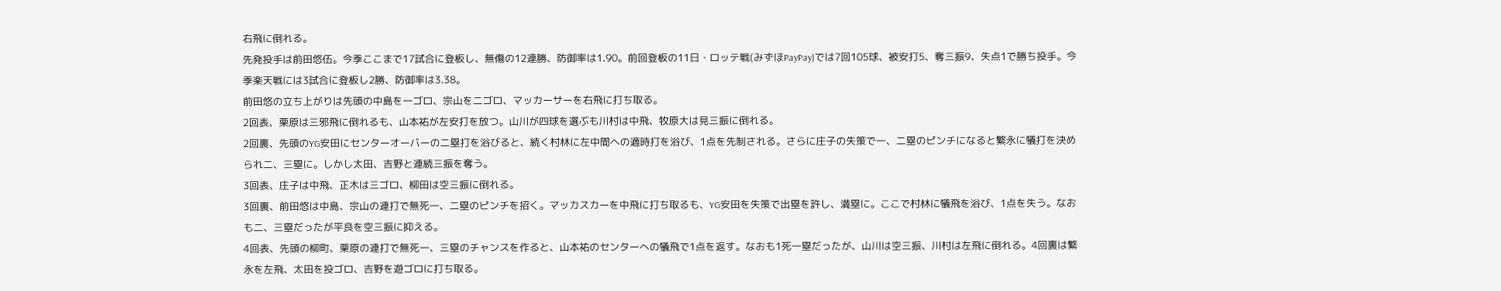右飛に倒れる。
先発投手は前田悠伍。今季ここまで17試合に登板し、無傷の12連勝、防御率は1.90。前回登板の11日・ロッテ戦(みずほPayPay)では7回105球、被安打5、奪三振9、失点1で勝ち投手。今季楽天戦には3試合に登板し2勝、防御率は3.38。
前田悠の立ち上がりは先頭の中島を一ゴロ、宗山を二ゴロ、マッカーサーを右飛に打ち取る。
2回表、栗原は三邪飛に倒れるも、山本祐が左安打を放つ。山川が四球を選ぶも川村は中飛、牧原大は見三振に倒れる。
2回裏、先頭のYG安田にセンターオーバーの二塁打を浴びると、続く村林に左中間への適時打を浴び、1点を先制される。さらに庄子の失策で一、二塁のピンチになると繁永に犠打を決められ二、三塁に。しかし太田、吉野と連続三振を奪う。
3回表、庄子は中飛、正木は三ゴロ、柳田は空三振に倒れる。
3回裏、前田悠は中島、宗山の連打で無死一、二塁のピンチを招く。マッカスカーを中飛に打ち取るも、YG安田を失策で出塁を許し、満塁に。ここで村林に犠飛を浴び、1点を失う。なおも二、三塁だったが平良を空三振に抑える。
4回表、先頭の柳町、栗原の連打で無死一、三塁のチャンスを作ると、山本祐のセンターへの犠飛で1点を返す。なおも1死一塁だったが、山川は空三振、川村は左飛に倒れる。4回裏は繁永を左飛、太田を投ゴロ、吉野を遊ゴロに打ち取る。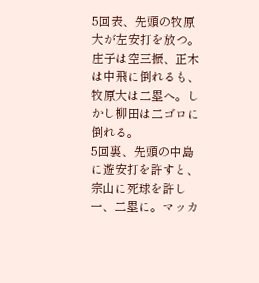5回表、先頭の牧原大が左安打を放つ。庄子は空三振、正木は中飛に倒れるも、牧原大は二塁へ。しかし柳田は二ゴロに倒れる。
5回裏、先頭の中島に遊安打を許すと、宗山に死球を許し一、二塁に。マッカ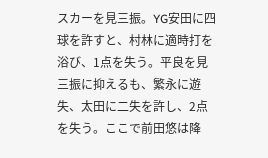スカーを見三振。YG安田に四球を許すと、村林に適時打を浴び、1点を失う。平良を見三振に抑えるも、繁永に遊失、太田に二失を許し、2点を失う。ここで前田悠は降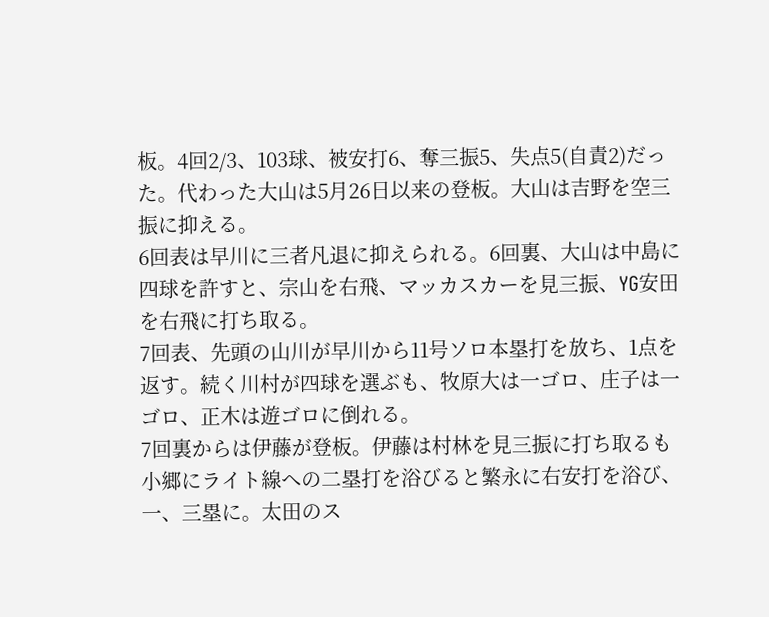板。4回2/3、103球、被安打6、奪三振5、失点5(自責2)だった。代わった大山は5月26日以来の登板。大山は吉野を空三振に抑える。
6回表は早川に三者凡退に抑えられる。6回裏、大山は中島に四球を許すと、宗山を右飛、マッカスカーを見三振、YG安田を右飛に打ち取る。
7回表、先頭の山川が早川から11号ソロ本塁打を放ち、1点を返す。続く川村が四球を選ぶも、牧原大は一ゴロ、庄子は一ゴロ、正木は遊ゴロに倒れる。
7回裏からは伊藤が登板。伊藤は村林を見三振に打ち取るも小郷にライト線への二塁打を浴びると繁永に右安打を浴び、一、三塁に。太田のス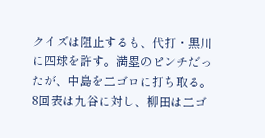クイズは阻止するも、代打・黒川に四球を許す。満塁のピンチだったが、中島を二ゴロに打ち取る。
8回表は九谷に対し、柳田は二ゴ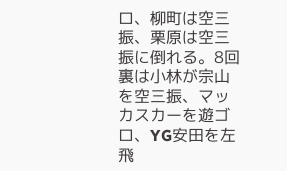ロ、柳町は空三振、栗原は空三振に倒れる。8回裏は小林が宗山を空三振、マッカスカーを遊ゴロ、YG安田を左飛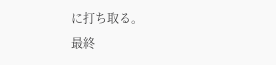に打ち取る。
最終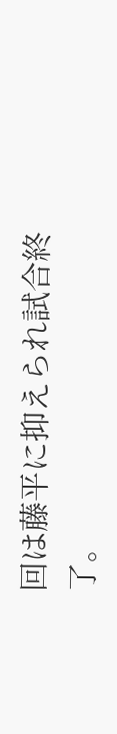回は藤平に抑えられ試合終了。